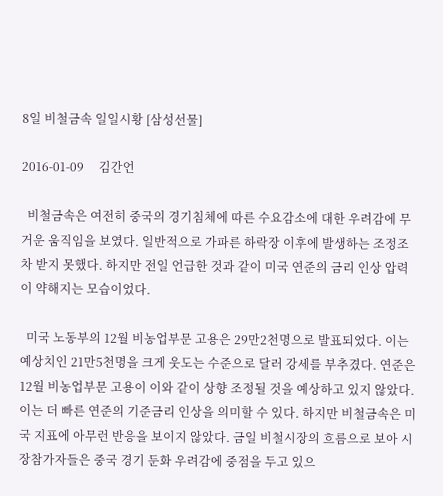8일 비철금속 일일시황 [삼성선물]

2016-01-09     김간언

  비철금속은 여전히 중국의 경기침체에 따른 수요감소에 대한 우려감에 무거운 움직임을 보였다. 일반적으로 가파른 하락장 이후에 발생하는 조정조차 받지 못했다. 하지만 전일 언급한 것과 같이 미국 연준의 금리 인상 압력이 약해지는 모습이었다.

  미국 노동부의 12월 비농업부문 고용은 29만2천명으로 발표되었다. 이는 예상치인 21만5천명을 크게 웃도는 수준으로 달러 강세를 부추겼다. 연준은 12월 비농업부문 고용이 이와 같이 상향 조정될 것을 예상하고 있지 않았다. 이는 더 빠른 연준의 기준금리 인상을 의미할 수 있다. 하지만 비철금속은 미국 지표에 아무런 반응을 보이지 않았다. 금일 비철시장의 흐름으로 보아 시장참가자들은 중국 경기 둔화 우려감에 중점을 두고 있으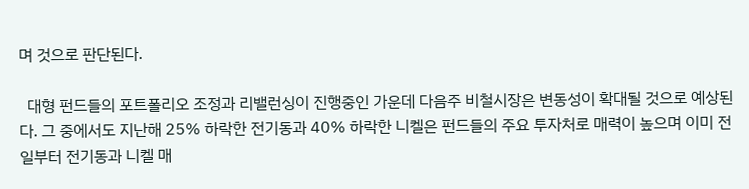며 것으로 판단된다.

  대형 펀드들의 포트폴리오 조정과 리밸런싱이 진행중인 가운데 다음주 비철시장은 변동성이 확대될 것으로 예상된다. 그 중에서도 지난해 25% 하락한 전기동과 40% 하락한 니켈은 펀드들의 주요 투자처로 매력이 높으며 이미 전일부터 전기동과 니켈 매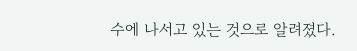수에 나서고 있는 것으로 알려졌다.